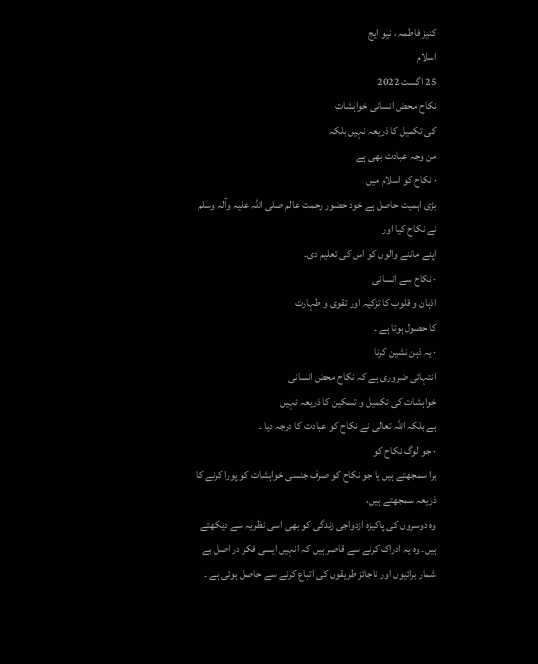کنیز فاطمہ ، نیو ایج
اسلام
25 اگست 2022
نکاح محض انسانی خواہشات
کی تکمیل کا ذریعہ نہیں بلکہ
من وجہ عبادت بھی ہے
· نکاح کو اسلام میں
بڑی اہمیت حاصل ہے خود حضور رحمت عالم صلی اللہ علیہ وآلہ وسلم نے نکاح کیا اور
اپنے ماننے والوں کو اس کی تعلیم دی۔
· نکاح سے انسانی
اذہان و قلوب کا تزکیہ اور تقوی و طہارت
کا حصول ہوتا ہے ۔
· یہ ذہن نشین کرنا
انتہائی ضروری ہے کہ نکاح محض انسانی
خواہشات کی تکمیل و تسکین کا ذریعہ نہیں
ہے بلکہ اللہ تعالی نے نکاح کو عبادت کا درجہ دیا ۔
· جو لوگ نکاح کو
برا سمجھتے ہیں یا جو نکاح کو صرف جنسی خواہشات کو پورا کرنے کا ذریعہ سمجھتے ہیں،
وہ دوسروں کی پاکیزہ ازدواجی زندگی کو بھی اسی نظریہ سے دیکھتے ہیں۔ وہ یہ ادراک کرنے سے قاصر ہیں کہ انہیں ایسی فکر در اصل بے شمار برائیوں اور ناجائز طریقوں کی اتباع کرنے سے حاصل ہوئی ہے ۔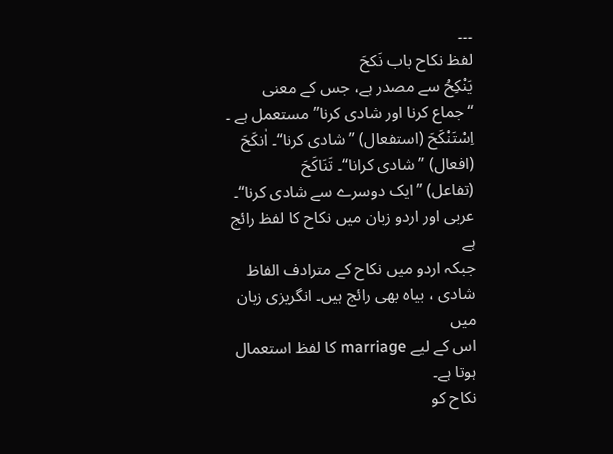۔۔۔
لفظ نکاح باب نَکحَ
یَنْکِحُ سے مصدر ہے، جس کے معنی ‘‘جماع کرنا اور شادی کرنا’’ مستعمل ہے ۔
اِسْتَنْکَحَ (استفعال) ” شادی کرنا“۔ اٰنکَحَ (افعال) ” شادی کرانا“۔ تَنَاکَحَ
(تفاعل) ”ایک دوسرے سے شادی کرنا“۔ عربی اور اردو زبان میں نکاح کا لفظ رائج ہے
جبکہ اردو میں نکاح کے مترادف الفاظ شادی ، بیاہ بھی رائج ہیں۔ انگریزی زبان میں
اس کے لیے marriage کا لفظ استعمال ہوتا ہے۔
نکاح کو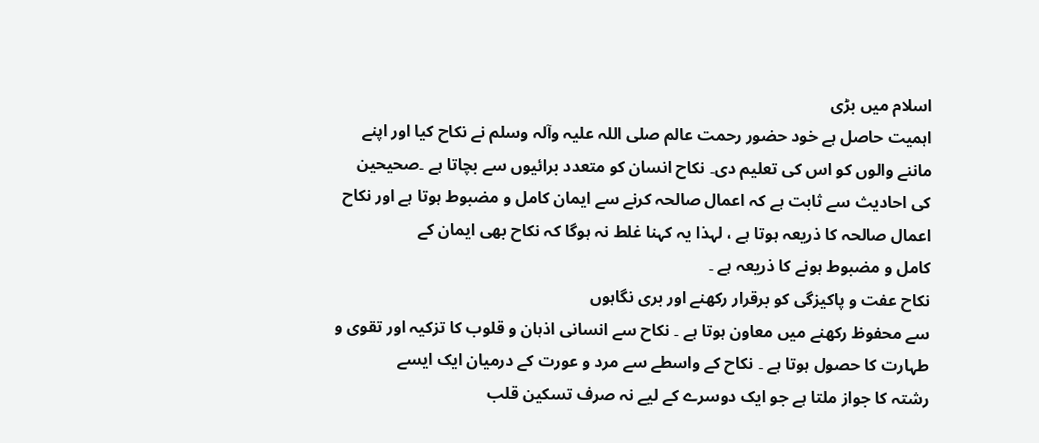اسلام میں بڑی
اہمیت حاصل ہے خود حضور رحمت عالم صلی اللہ علیہ وآلہ وسلم نے نکاح کیا اور اپنے
ماننے والوں کو اس کی تعلیم دی۔ نکاح انسان کو متعدد برائیوں سے بچاتا ہے ۔صحیحین
کی احادیث سے ثابت ہے کہ اعمال صالحہ کرنے سے ایمان کامل و مضبوط ہوتا ہے اور نکاح
اعمال صالحہ کا ذریعہ ہوتا ہے ، لہذا یہ کہنا غلط نہ ہوگا کہ نکاح بھی ایمان کے
کامل و مضبوط ہونے کا ذریعہ ہے ۔
نکاح عفت و پاکیزگی کو برقرار رکھنے اور بری نگاہوں
سے محفوظ رکھنے میں معاون ہوتا ہے ۔ نکاح سے انسانی اذہان و قلوب کا تزکیہ اور تقوی و طہارت کا حصول ہوتا ہے ۔ نکاح کے واسطے سے مرد و عورت کے درمیان ایک ایسے
رشتہ کا جواز ملتا ہے جو ایک دوسرے کے لیے نہ صرف تسکین قلب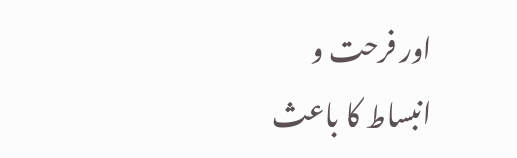اور فرحت و
انبساط کا باعث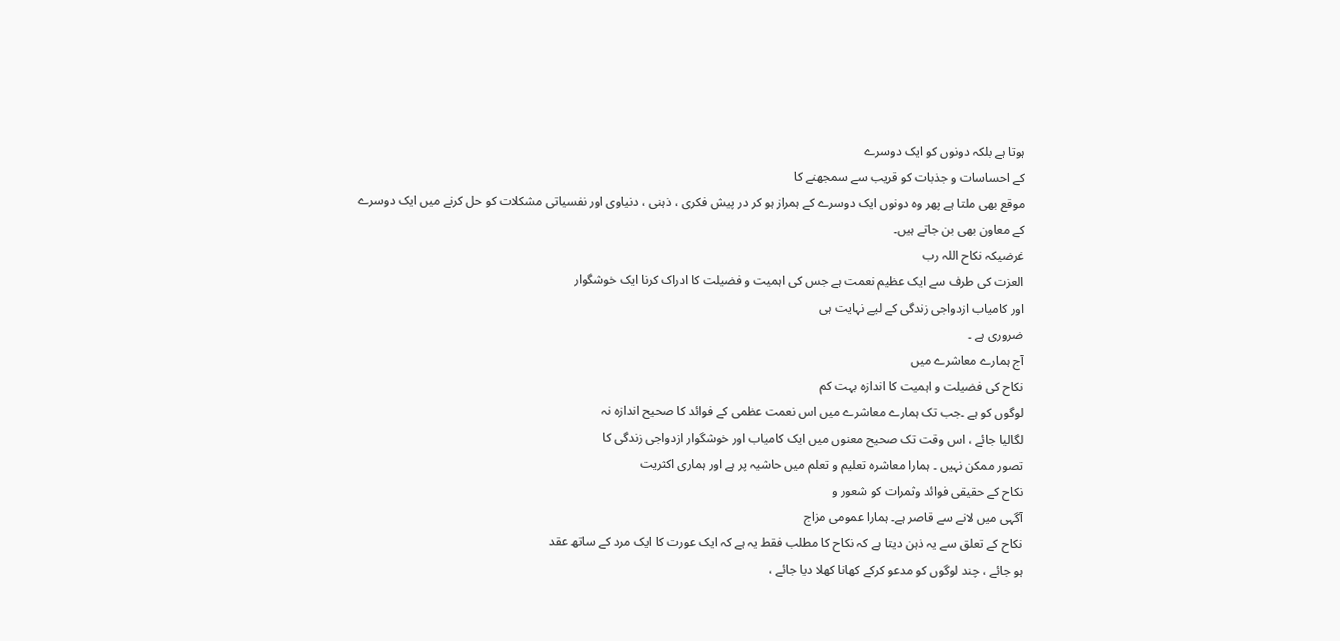ہوتا ہے بلکہ دونوں کو ایک دوسرے
کے احساسات و جذبات کو قریب سے سمجھنے کا
موقع بھی ملتا ہے پھر وہ دونوں ایک دوسرے کے ہمراز ہو کر در پیش فکری ، ذہنی ، دنیاوی اور نفسیاتی مشکلات کو حل کرنے میں ایک دوسرے
کے معاون بھی بن جاتے ہیں۔
غرضیکہ نکاح اللہ رب
العزت کی طرف سے ایک عظیم نعمت ہے جس کی اہمیت و فضیلت کا ادراک کرنا ایک خوشگوار
اور کامیاب ازدواجی زندگی کے لیے نہایت ہی
ضروری ہے ۔
آج ہمارے معاشرے میں
نکاح کی فضیلت و اہمیت کا اندازہ بہت کم
لوگوں کو ہے ۔جب تک ہمارے معاشرے میں اس نعمت عظمی کے فوائد کا صحیح اندازہ نہ
لگالیا جائے ، اس وقت تک صحیح معنوں میں ایک کامیاب اور خوشگوار ازدواجی زندگی کا
تصور ممکن نہیں ۔ ہمارا معاشرہ تعلیم و تعلم میں حاشیہ پر ہے اور ہماری اکثریت
نکاح کے حقیقی فوائد وثمرات کو شعور و
آگہی میں لانے سے قاصر ہے۔ ہمارا عمومی مزاج
نکاح کے تعلق سے یہ ذہن دیتا ہے کہ نکاح کا مطلب فقط یہ ہے کہ ایک عورت کا ایک مرد کے ساتھ عقد
ہو جائے ، چند لوگوں کو مدعو کرکے کھانا کھلا دیا جائے ،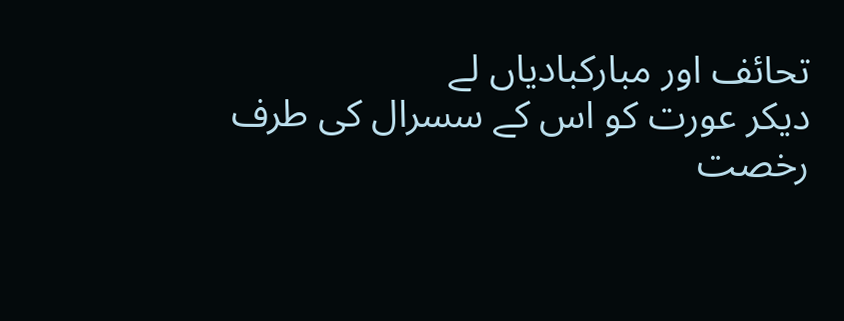تحائف اور مبارکبادیاں لے
دیکر عورت کو اس کے سسرال کی طرف رخصت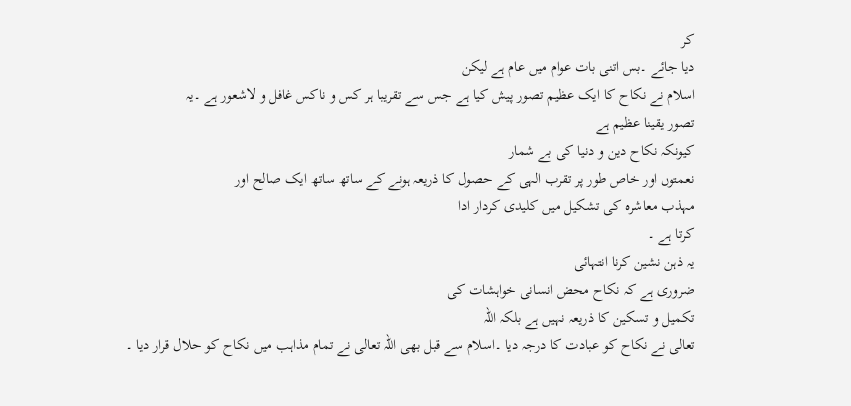کر
دیا جائے ۔بس اتنی بات عوام میں عام ہے لیکن
اسلام نے نکاح کا ایک عظیم تصور پیش کیا ہے جس سے تقریبا ہر کس و ناکس غافل و لاشعور ہے ۔یہ
تصور یقینا عظیم ہے
کیونکہ نکاح دین و دنیا کی بے شمار
نعمتوں اور خاص طور پر تقرب الہی کے حصول کا ذریعہ ہونے کے ساتھ ساتھ ایک صالح اور
مہذب معاشرہ کی تشکیل میں کلیدی کردار ادا
کرتا ہے ۔
یہ ذہن نشین کرنا انتہائی
ضروری ہے کہ نکاح محض انسانی خواہشات کی
تکمیل و تسکین کا ذریعہ نہیں ہے بلکہ اللہ
تعالی نے نکاح کو عبادت کا درجہ دیا ۔اسلام سے قبل بھی اللہ تعالی نے تمام مذاہب میں نکاح کو حلال قرار دیا ۔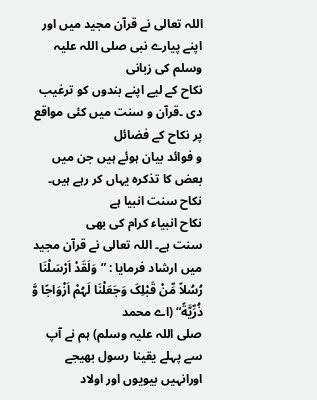اللہ تعالی نے قرآن مجید میں اور اپنے پیارے نبی صلی اللہ علیہ وسلم کی زبانی
نکاح کے لیے اپنے بندوں کو ترغیب دی ۔قرآن و سنت میں کئی مواقع پر نکاح کے فضائل
و فوائد بیان ہوئے ہیں جن میں بعض کا تذکرہ یہاں کر رہے ہیں۔
نکاح سنت انبیا ہے
نکاح انبیاء کرام کی بھی
سنت ہے۔ اللہ تعالی نے قرآن مجید میں ارشاد فرمایا : ”وَلَقَدْ اَرْسَلْنَا
رُسُلاً مِّنْ قَبْلِکَ وَجَعَلْنَا لَہُمْ اَزْوَاجًا وَّ ذُرِّیَّةً“ (اے محمد
صلی اللہ علیہ وسلم) ہم نے آپ سے پہلے یقینا رسول بھیجے اورانہیں بیویوں اور اولاد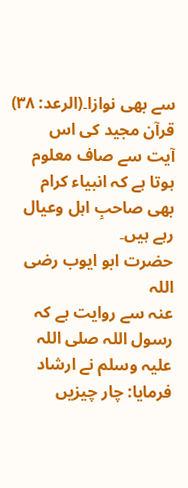سے بھی نوازا۔(الرعد: ۳۸)
قرآن مجید کی اس
آیت سے صاف معلوم ہوتا ہے کہ انبیاء کرام
بھی صاحبِ اہل وعیال رہے ہیں۔
حضرت ابو ایوب رضی اللہ
عنہ سے روایت ہے کہ رسول اللہ صلی اللہ
علیہ وسلم نے ارشاد فرمایا: چار چیزیں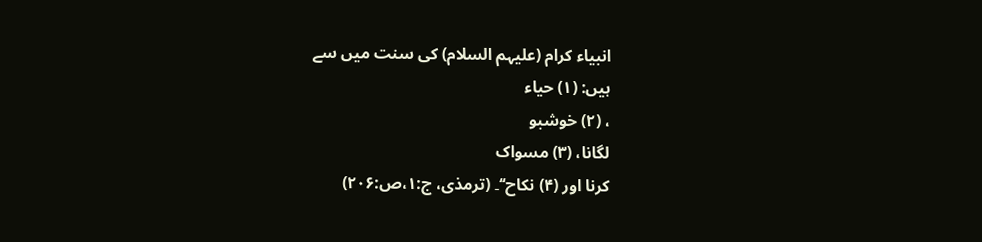انبیاء کرام (علیہم السلام) کی سنت میں سے
ہیں: (۱) حیاء
، (۲) خوشبو
لگانا، (۳) مسواک
کرنا اور (۴) نکاح‘‘۔ (ترمذی، ج:۱،ص:۲۰۶)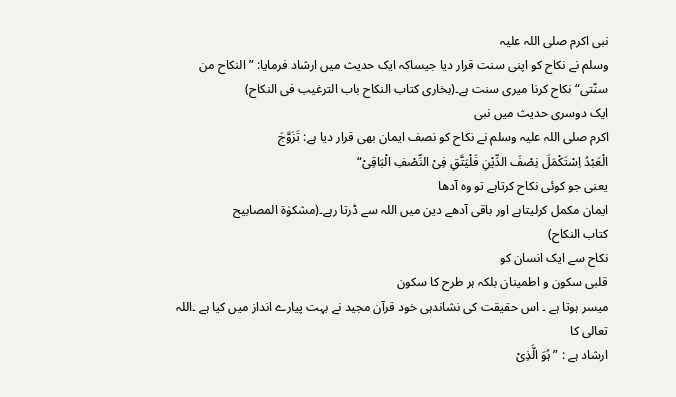نبی اکرم صلی اللہ علیہ
وسلم نے نکاح کو اپنی سنت قرار دیا جیساکہ ایک حدیث میں ارشاد فرمایا: ”النکاح من
سنّتی“ نکاح کرنا میری سنت ہے۔(بخاری کتاب النکاح باب الترغیب فی النکاح)
ایک دوسری حدیث میں نبی
اکرم صلی اللہ علیہ وسلم نے نکاح کو نصف ایمان بھی قرار دیا ہے: تَزَوَّجَ
الْعَبْدُ اِسْتَکْمَلَ نِصْفَ الدِّیْنِ فَلْیَتَّقِ فِیْ النِّصْفِ الْبَاقِیْ“
یعنی جو کوئی نکاح کرتاہے تو وہ آدھا
ایمان مکمل کرلیتاہے اور باقی آدھے دین میں اللہ سے ڈرتا رہے۔(مشکوٰة المصابیح
کتاب النکاح)
نکاح سے ایک انسان کو
قلبی سکون و اطمینان بلکہ ہر طرح کا سکون
میسر ہوتا ہے ۔ اس حقیقت کی نشاندہی خود قرآن مجید نے بہت پیارے انداز میں کیا ہے ۔اللہ تعالی کا
ارشاد ہے : ”ہُوَ الَّذِیْ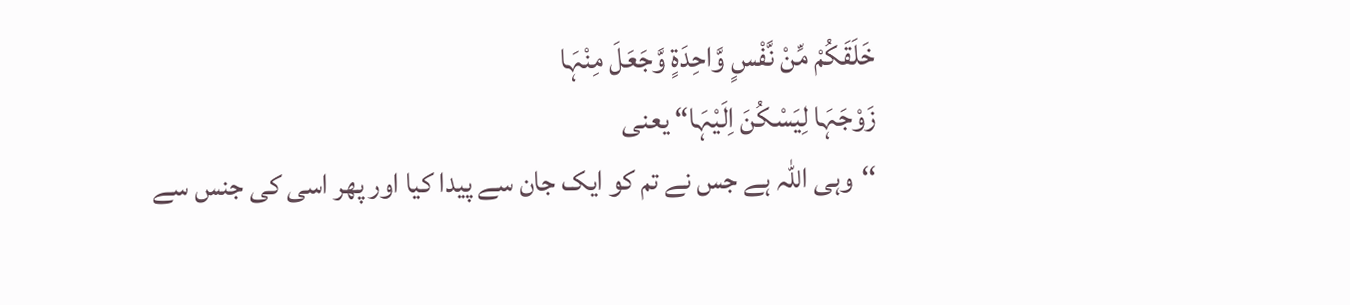خَلَقَکُمْ مِّنْ نَّفْسٍ وَّاحِدَةٍ وَّجَعَلَ مِنْہَا
زَوْجَہَا لِیَسْکُنَ اِلَیْہَا“ یعنی
‘‘وہی اللہ ہے جس نے تم کو ایک جان سے پیدا کیا اور پھر اسی کی جنس سے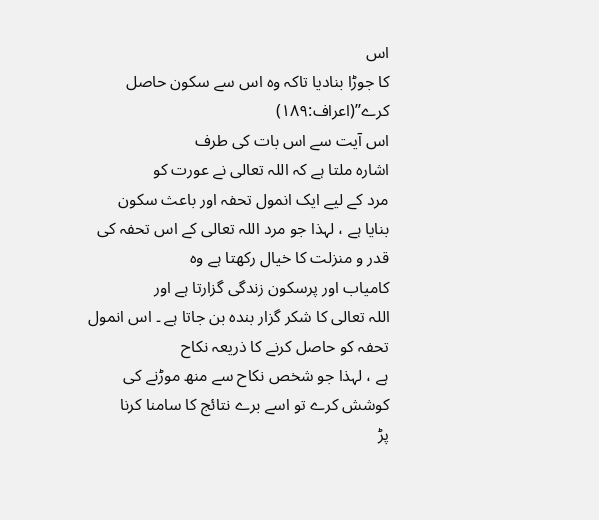اس
کا جوڑا بنادیا تاکہ وہ اس سے سکون حاصل کرے’’(اعراف:۱۸۹)
اس آیت سے اس بات کی طرف
اشارہ ملتا ہے کہ اللہ تعالی نے عورت کو
مرد کے لیے ایک انمول تحفہ اور باعث سکون
بنایا ہے ، لہذا جو مرد اللہ تعالی کے اس تحفہ کی قدر و منزلت کا خیال رکھتا ہے وہ
کامیاب اور پرسکون زندگی گزارتا ہے اور
اللہ تعالی کا شکر گزار بندہ بن جاتا ہے ۔ اس انمول تحفہ کو حاصل کرنے کا ذریعہ نکاح
ہے ، لہذا جو شخص نکاح سے منھ موڑنے کی کوشش کرے تو اسے برے نتائج کا سامنا کرنا
پڑ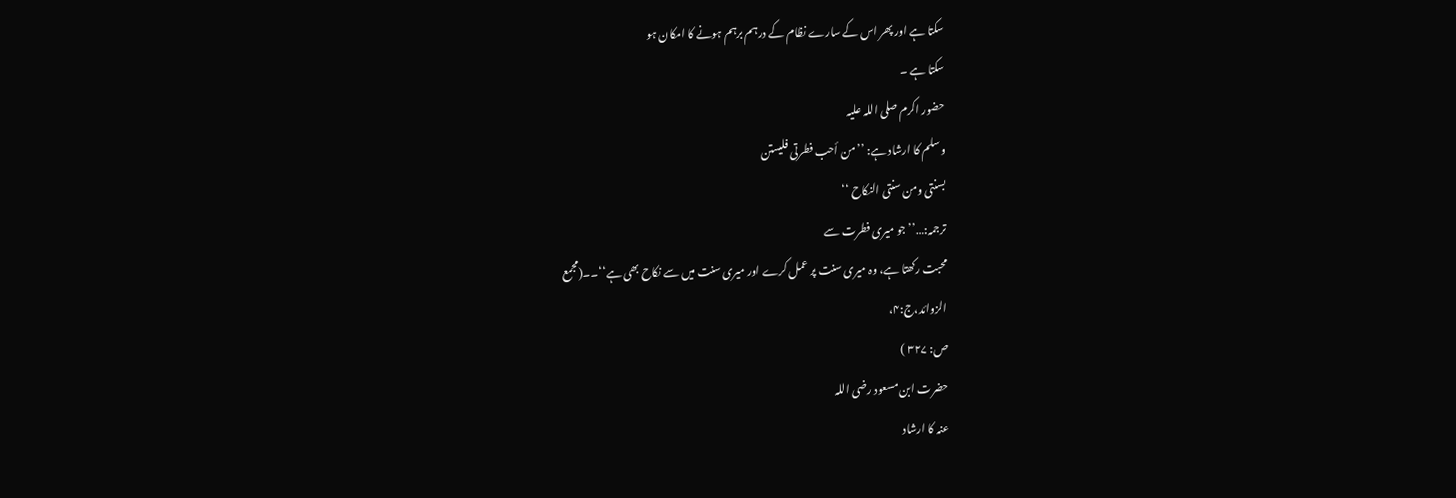سکتا ہے اور پھر اس کے سارے نظام کے درہم برہم ہونے کا امکان ہو
سکتا ہے ۔
حضور اکرم صلی اللہ علیہ
وسلم کا ارشاد ہے: ’’من أحب فطرتی فلیستن
بسنتی ومن سنتی النکاح ‘‘
ترجمہ:…’’جو میری فطرت سے
محبت رکھتا ہے، وہ میری سنت پر عمل کرے اور میری سنت میں سے نکاح بھی ہے‘‘۔۔(مجمع
الزوائد،ج:۴،
ص: ۳۲۷ )
حضرت ابن مسعود رضی اللہ
عنہ کا ارشاد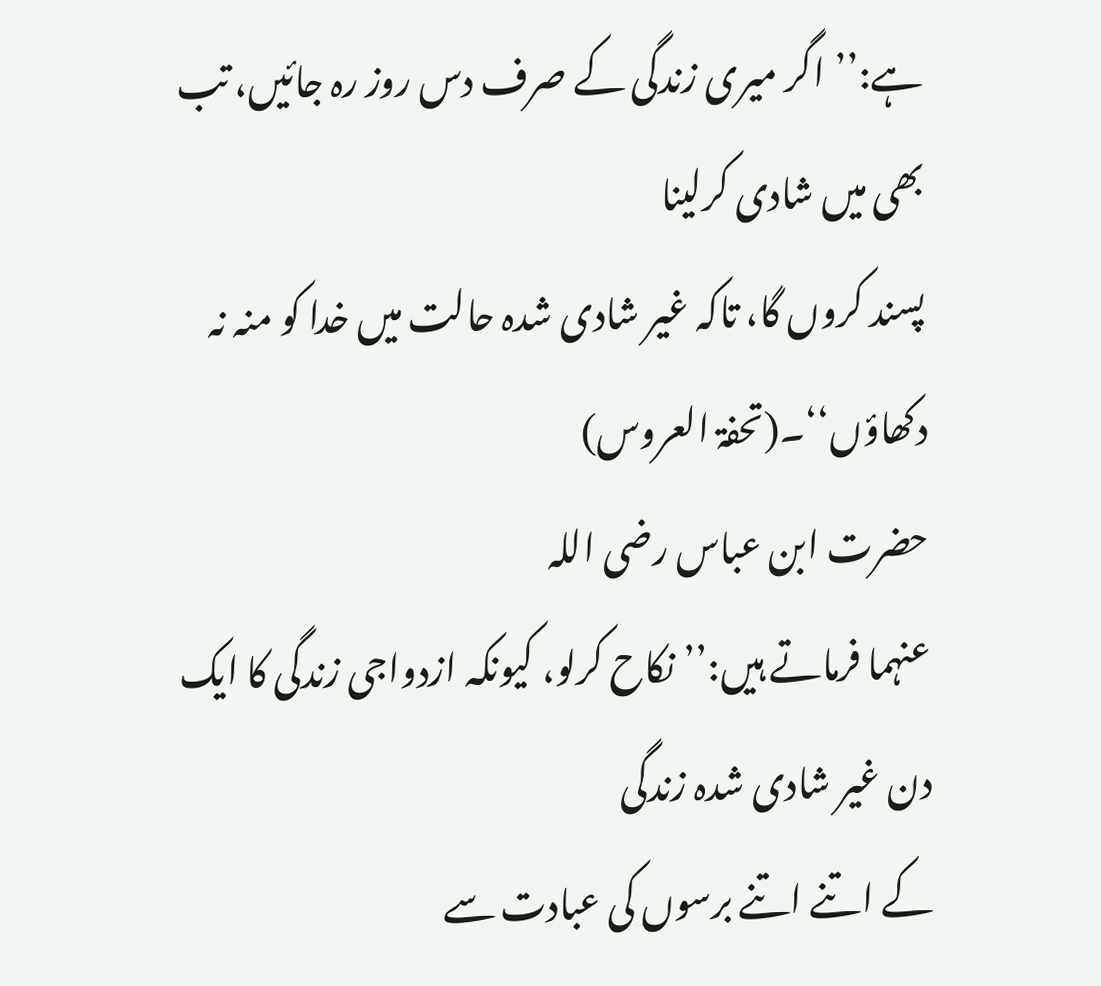ہے:’’اگر میری زندگی کے صرف دس روز رہ جائیں، تب بھی میں شادی کرلینا
پسند کروں گا، تاکہ غیر شادی شدہ حالت میں خدا کو منہ نہ دکھاؤں‘‘۔(تحفۃ العروس)
حضرت ابن عباس رضی اللہ
عنہما فرماتے ہیں:’’نکاح کرلو، کیونکہ ازدواجی زندگی کا ایک دن غیر شادی شدہ زندگی
کے اتنے اتنے برسوں کی عبادت سے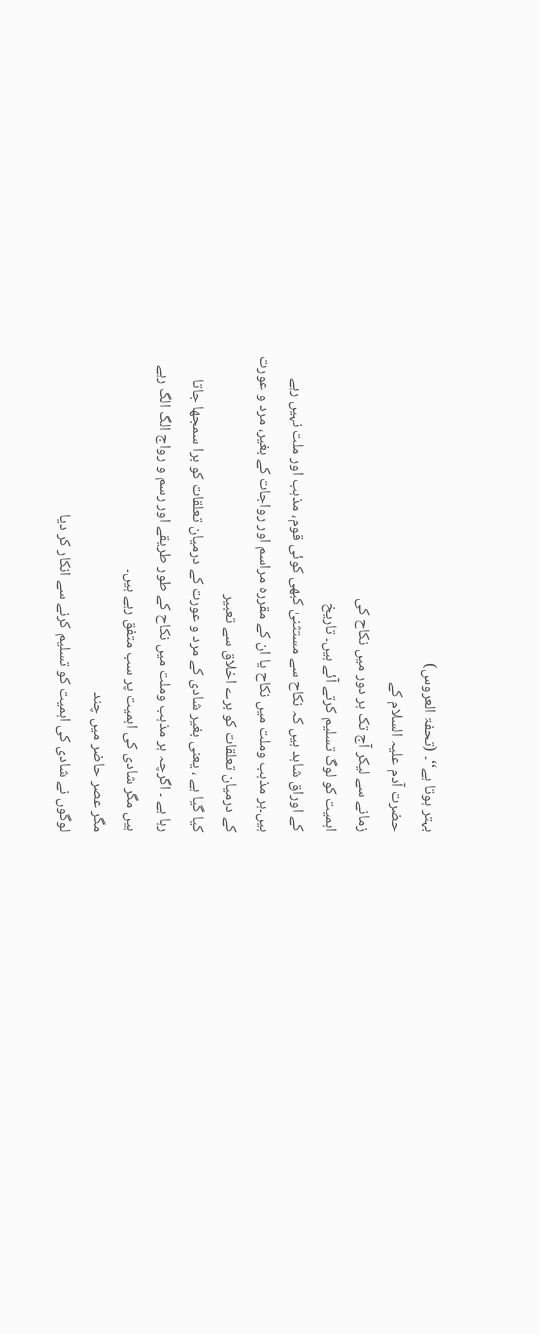بہتر ہوتا ہے‘‘۔ (تحفۃ العروس)
حضرت آدم علیہ السلام کے
زمانے سے لیکر آج تک ہر دور میں نکاح کی
اہمیت کو لوگ تسلیم کرتے آئے ہیں۔ تاریخ
کے اوراق شاہد ہیں کہ نکاح سے مستثنیٰ کبھی کوئی قوم، مذہب اور ملت نہیں رہے
ہیں۔ہر مذہب وملت میں نکاح یا ان کے مقررہ مراسم اور رواجات کے بغیر، مرد و عورت
کے درمیان تعلقات کو برے اخلاق سے تعبیر
کیا گیا ہے ، یعنی بغیر شادی کے مرد و عورت کے درمیان تعلقات کو برا سمجھا جاتا
رہا ہے ۔ اگرچہ ہر مذہب وملت میں نکاح کے طور طریقے اور رسم و رواج الگ الگ رہے
ہیں مگر شادی کی اہمیت پر سب متفق رہے ہیں۔
مگر عصر حاضر میں چند
لوگوں نے شادی کی اہمیت کو تسلیم کرنے سے انکار کر دیا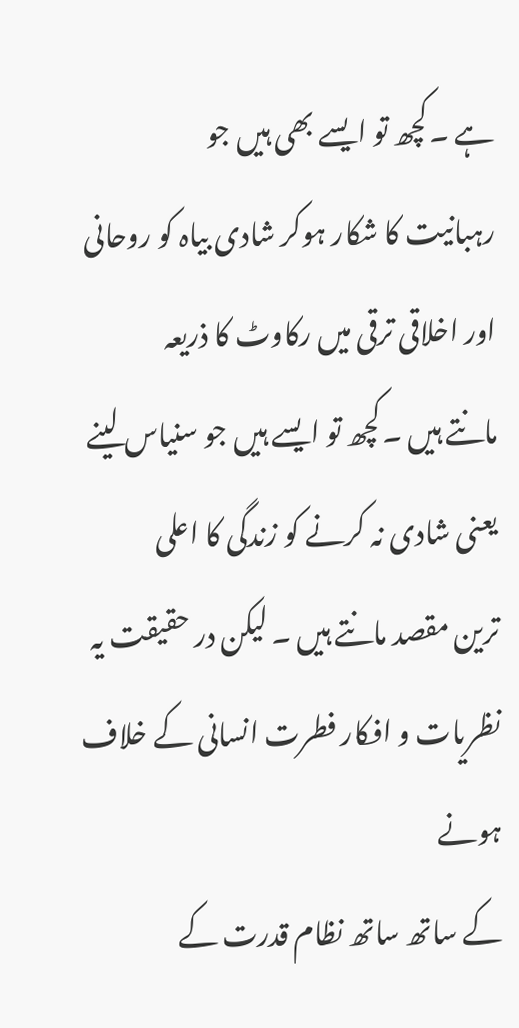ہے ۔کچھ تو ایسے بھی ہیں جو
رہبانیت کا شکار ہوکر شادی بیاہ کو روحانی اور اخلاقی ترقی میں رکاوٹ کا ذریعہ
مانتے ہیں ۔کچھ تو ایسے ہیں جو سنیاس لینے یعنی شادی نہ کرنے کو زندگی کا اعلی
ترین مقصد مانتے ہیں ۔ لیکن در حقیقت یہ نظریات و افکار فطرت انسانی کے خلاف ہونے
کے ساتھ ساتھ نظام قدرت کے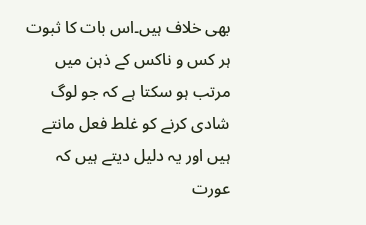بھی خلاف ہیں۔اس بات کا ثبوت ہر کس و ناکس کے ذہن میں
مرتب ہو سکتا ہے کہ جو لوگ شادی کرنے کو غلط فعل مانتے ہیں اور یہ دلیل دیتے ہیں کہ عورت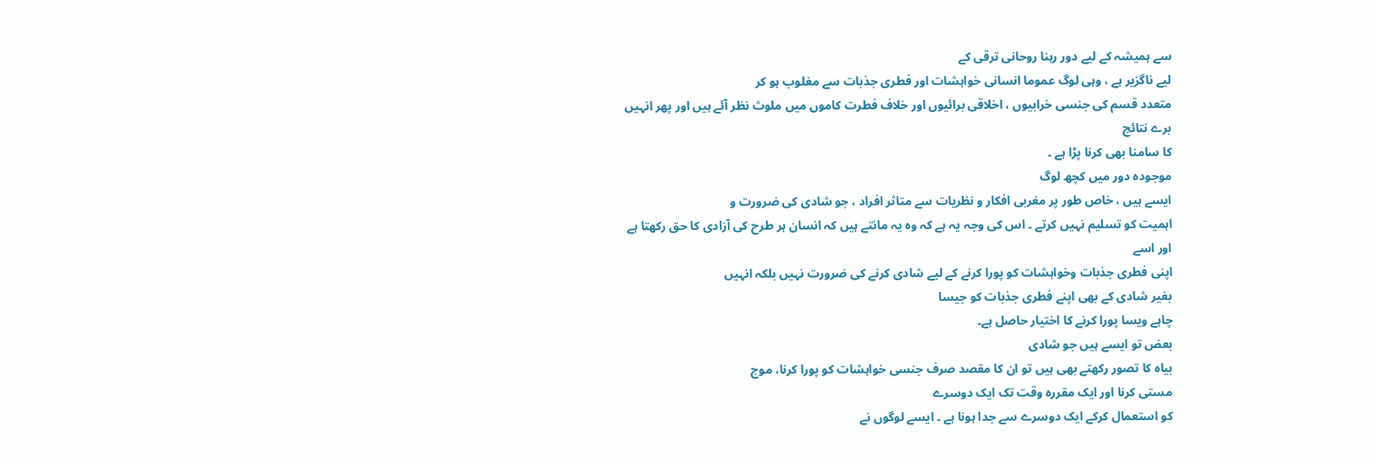سے ہمیشہ کے لیے دور رہنا روحانی ترقی کے
لیے ناگزیر ہے ، وہی لوگ عموما انسانی خواہشات اور فطری جذبات سے مغلوب ہو کر
متعدد قسم کی جنسی خرابیوں ، اخلاقی برائیوں اور خلاف فطرت کاموں میں ملوث نظر آئے ہیں اور پھر انہیں برے نتائج
کا سامنا بھی کرنا پڑا ہے ۔
موجودہ دور میں کچھ لوگ
ایسے ہیں ، خاص طور پر مغربی افکار و نظریات سے متاثر افراد ، جو شادی کی ضرورت و
اہمیت کو تسلیم نہیں کرتے ۔ اس کی وجہ یہ ہے کہ وہ یہ مانتے ہیں کہ انسان ہر طرح کی آزادی کا حق رکھتا ہے اور اسے
اپنی فطری جذبات وخواہشات کو پورا کرنے کے لیے شادی کرنے کی ضرورت نہیں بلکہ انہیں
بغیر شادی کے بھی اپنے فطری جذبات کو جیسا
چاہے ویسا پورا کرنے کا اختیار حاصل ہے۔
بعض تو ایسے ہیں جو شادی
بیاہ کا تصور رکھتے بھی ہیں تو ان کا مقصد صرف جنسی خواہشات کو پورا کرنا، موج
مستی کرنا اور ایک مقررہ وقت تک ایک دوسرے
کو استعمال کرکے ایک دوسرے سے جدا ہونا ہے ۔ ایسے لوگوں نے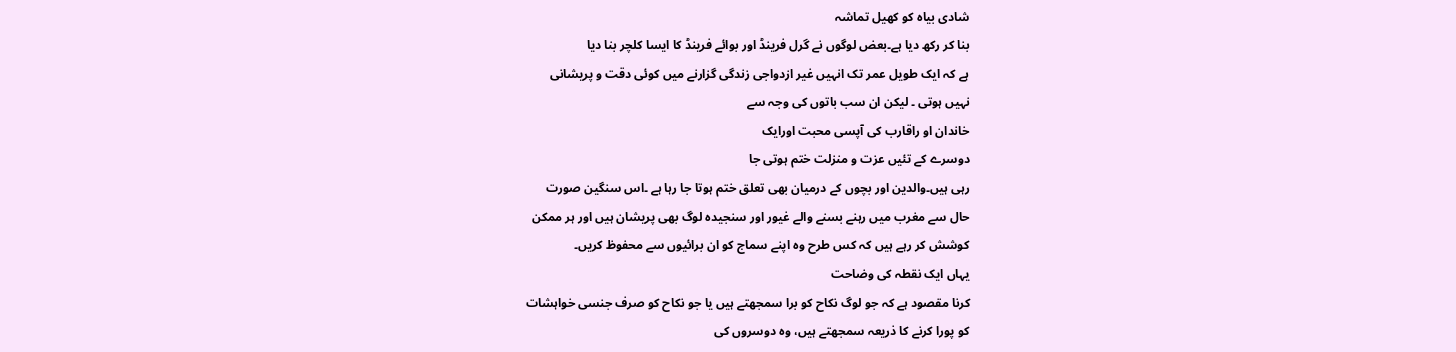شادی بیاہ کو کھیل تماشہ
بنا کر رکھ دیا ہے۔بعض لوگوں نے گرل فرینڈ اور بوائے فرینڈ کا ایسا کلچر بنا دیا
ہے کہ ایک طویل عمر تک انہیں غیر ازدواجی زندگی گزارنے میں کوئی دقت و پریشانی
نہیں ہوتی ۔ لیکن ان سب باتوں کی وجہ سے
خاندان او راقارب کی آپسی محبت اورایک
دوسرے کے تئیں عزت و منزلت ختم ہوتی جا
رہی ہیں۔والدین اور بچوں کے درمیان بھی تعلق ختم ہوتا جا رہا ہے ۔اس سنگین صورت
حال سے مغرب میں رہنے بسنے والے غیور اور سنجیدہ لوگ بھی پریشان ہیں اور ہر ممکن
کوشش کر رہے ہیں کہ کس طرح وہ اپنے سماج کو ان برائیوں سے محفوظ کریں۔
یہاں ایک نقطہ کی وضاحت
کرنا مقصود ہے کہ جو لوگ نکاح کو برا سمجھتے ہیں یا جو نکاح کو صرف جنسی خواہشات
کو پورا کرنے کا ذریعہ سمجھتے ہیں، وہ دوسروں کی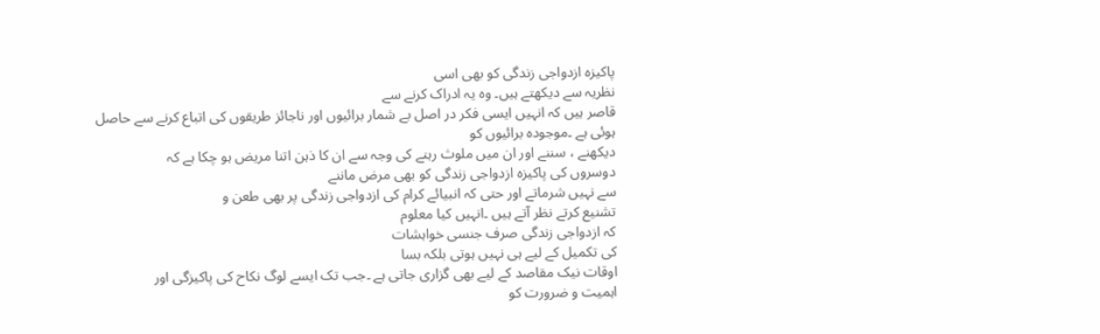پاکیزہ ازدواجی زندگی کو بھی اسی
نظریہ سے دیکھتے ہیں۔ وہ یہ ادراک کرنے سے
قاصر ہیں کہ انہیں ایسی فکر در اصل بے شمار برائیوں اور ناجائز طریقوں کی اتباع کرنے سے حاصل ہوئی ہے ۔موجودہ برائیوں کو
دیکھنے ، سننے اور ان میں ملوث رہنے کی وجہ سے ان کا ذہن اتنا مریض ہو چکا ہے کہ
دوسروں کی پاکیزہ ازدواجی زندگی کو بھی مرض ماننے
سے نہیں شرماتے اور حتی کہ انبیائے کرام کی ازدواجی زندگی پر بھی طعن و
تشنیع کرتے نظر آتے ہیں ۔انہیں کیا معلوم
کہ ازدواجی زندگی صرف جنسی خواہشات
کی تکمیل کے لیے ہی نہیں ہوتی بلکہ بسا
اوقات نیک مقاصد کے لیے بھی گزاری جاتی ہے ۔جب تک ایسے لوگ نکاح کی پاکیزگی اور
اہمیت و ضرورت کو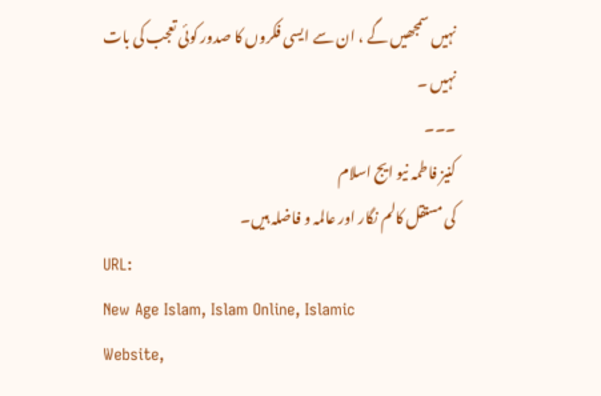نہیں سمجھیں گے ، ان سے ایسی فکروں کا صدور کوئی تعجب کی بات
نہیں ۔
۔۔۔
کنیز فاطمہ نیو ایج اسلام
کی مستقل کالم نگار اور عالمہ و فاضلہ ہیں۔
URL:
New Age Islam, Islam Online, Islamic
Website,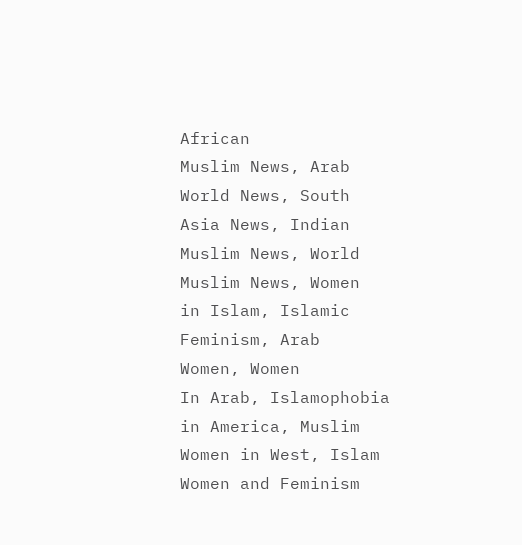African
Muslim News, Arab
World News, South
Asia News, Indian
Muslim News, World
Muslim News, Women
in Islam, Islamic
Feminism, Arab
Women, Women
In Arab, Islamophobia
in America, Muslim
Women in West, Islam
Women and Feminism